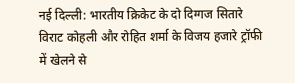नई दिल्ली: भारतीय क्रिकेट के दो दिग्गज सितारे विराट कोहली और रोहित शर्मा के विजय हजारे ट्रॉफी में खेलने से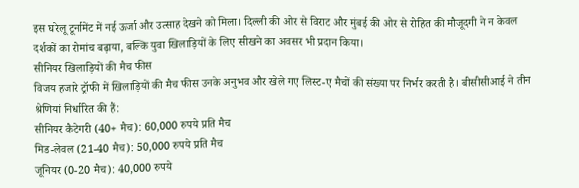इस घरेलू टूर्नामेंट में नई ऊर्जा और उत्साह देखने को मिला। दिल्ली की ओर से विराट और मुंबई की ओर से रोहित की मौजूदगी ने न केवल दर्शकों का रोमांच बढ़ाया, बल्कि युवा खिलाड़ियों के लिए सीखने का अवसर भी प्रदान किया।
सीनियर खिलाड़ियों की मैच फीस
विजय हजारे ट्रॉफी में खिलाड़ियों की मैच फीस उनके अनुभव और खेले गए लिस्ट-ए मैचों की संख्या पर निर्भर करती है। बीसीसीआई ने तीन श्रेणियां निर्धारित की हैं:
सीनियर कैटेगरी (40+ मैच): 60,000 रुपये प्रति मैच
मिड-लेवल (21-40 मैच): 50,000 रुपये प्रति मैच
जूनियर (0-20 मैच): 40,000 रुपये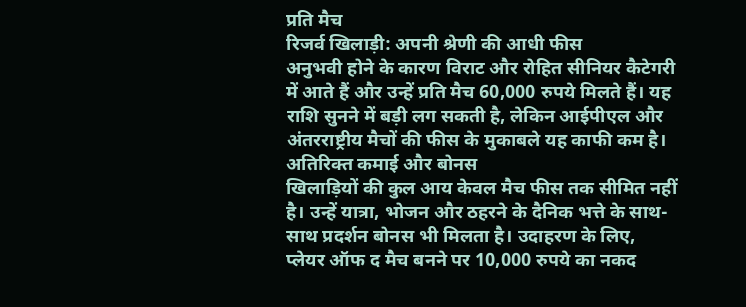प्रति मैच
रिजर्व खिलाड़ी: अपनी श्रेणी की आधी फीस
अनुभवी होने के कारण विराट और रोहित सीनियर कैटेगरी में आते हैं और उन्हें प्रति मैच 60,000 रुपये मिलते हैं। यह राशि सुनने में बड़ी लग सकती है, लेकिन आईपीएल और अंतरराष्ट्रीय मैचों की फीस के मुकाबले यह काफी कम है।
अतिरिक्त कमाई और बोनस
खिलाड़ियों की कुल आय केवल मैच फीस तक सीमित नहीं है। उन्हें यात्रा, भोजन और ठहरने के दैनिक भत्ते के साथ-साथ प्रदर्शन बोनस भी मिलता है। उदाहरण के लिए, प्लेयर ऑफ द मैच बनने पर 10,000 रुपये का नकद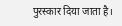पुरस्कार दिया जाता है।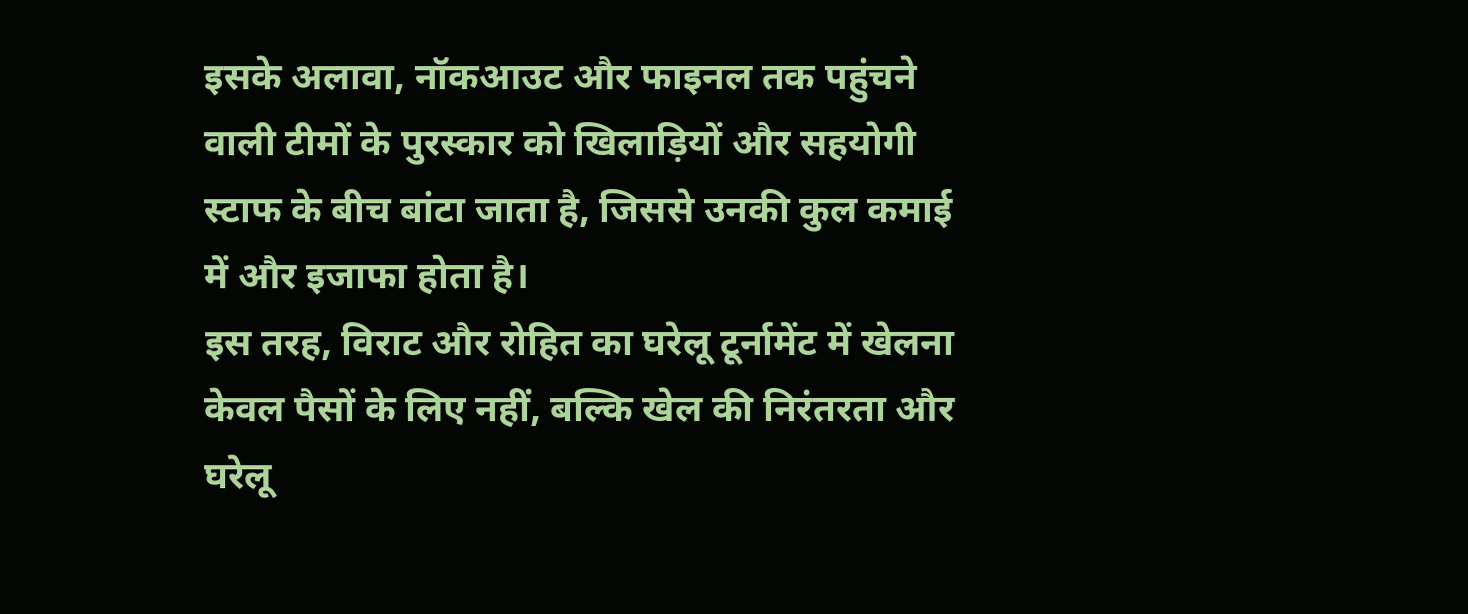इसके अलावा, नॉकआउट और फाइनल तक पहुंचने वाली टीमों के पुरस्कार को खिलाड़ियों और सहयोगी स्टाफ के बीच बांटा जाता है, जिससे उनकी कुल कमाई में और इजाफा होता है।
इस तरह, विराट और रोहित का घरेलू टूर्नामेंट में खेलना केवल पैसों के लिए नहीं, बल्कि खेल की निरंतरता और घरेलू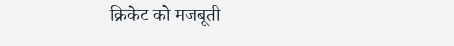क्रिकेट को मजबूती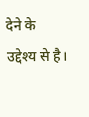देने के उद्देश्य से है।